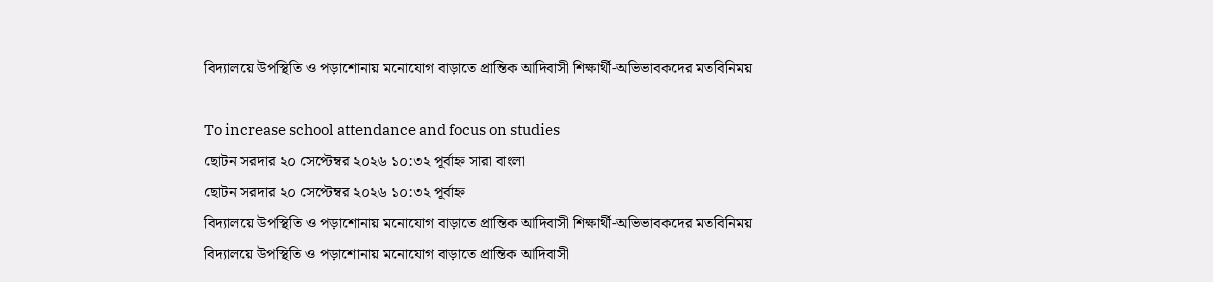বিদ্যালয়ে উপস্থিতি ও পড়াশোনায় মনোযোগ বাড়াতে প্রান্তিক আদিবাসী শিক্ষার্থী-অভিভাবকদের মতবিনিময়

To increase school attendance and focus on studies
ছোটন সরদার ২০ সেপ্টেম্বর ২০২৬ ১০:৩২ পূর্বাহ্ন সারা বাংলা
ছোটন সরদার ২০ সেপ্টেম্বর ২০২৬ ১০:৩২ পূর্বাহ্ন
বিদ্যালয়ে উপস্থিতি ও পড়াশোনায় মনোযোগ বাড়াতে প্রান্তিক আদিবাসী শিক্ষার্থী-অভিভাবকদের মতবিনিময়
বিদ্যালয়ে উপস্থিতি ও পড়াশোনায় মনোযোগ বাড়াতে প্রান্তিক আদিবাসী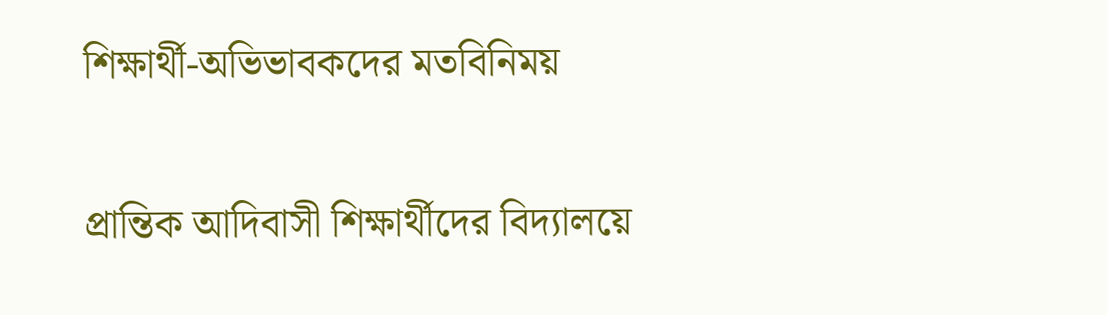শিক্ষার্থী-অভিভাবকদের মতবিনিময়

প্রান্তিক আদিবাসী শিক্ষার্থীদের বিদ্যালয়ে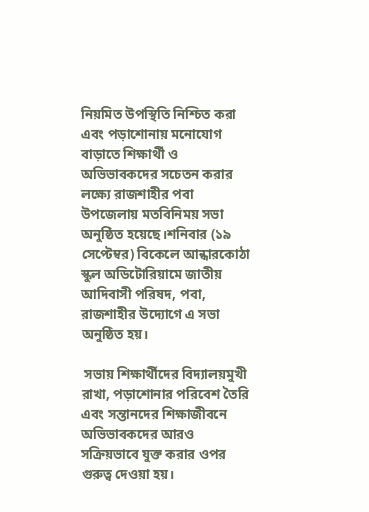নিয়মিত উপস্থিতি নিশ্চিত করা এবং পড়াশোনায় মনোযোগ বাড়াতে শিক্ষার্থী ও অভিভাবকদের সচেতন করার লক্ষ্যে রাজশাহীর পবা উপজেলায় মতবিনিময় সভা অনুষ্ঠিত হয়েছে।শনিবার (১৯ সেপ্টেম্বর) বিকেলে আন্ধারকোঠা স্কুল অডিটোরিয়ামে জাতীয় আদিবাসী পরিষদ, পবা, রাজশাহীর উদ্যোগে এ সভা অনুষ্ঠিত হয়।

 সভায় শিক্ষার্থীদের বিদ্যালয়মুখী রাখা, পড়াশোনার পরিবেশ তৈরি এবং সন্তানদের শিক্ষাজীবনে অভিভাবকদের আরও সক্রিয়ভাবে যুক্ত করার ওপর গুরুত্ব দেওয়া হয়।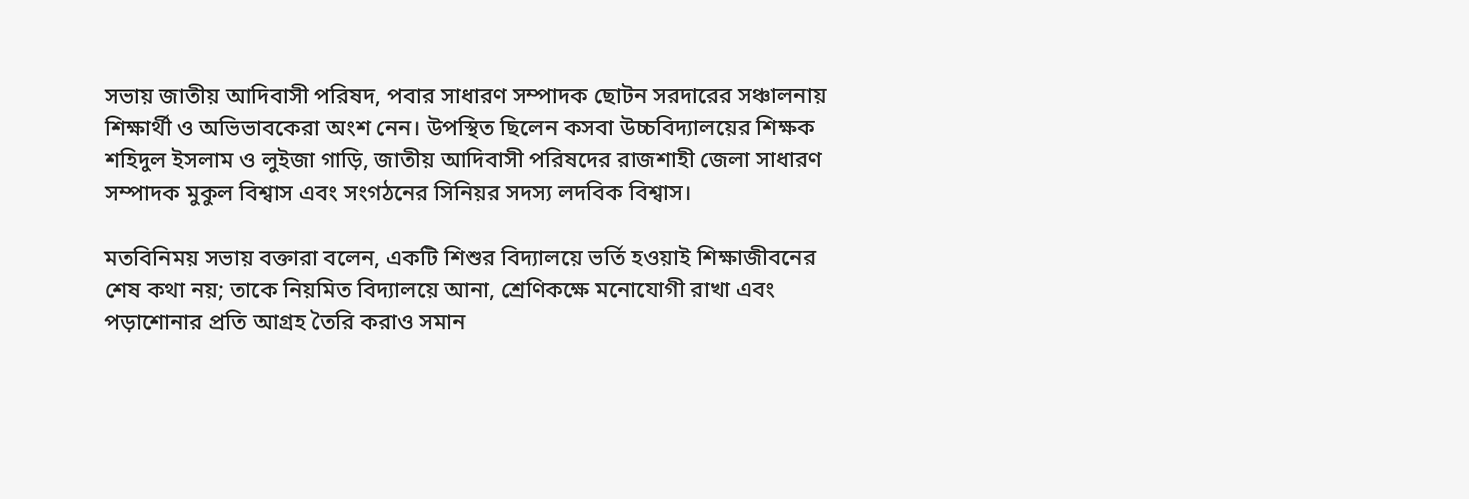সভায় জাতীয় আদিবাসী পরিষদ, পবার সাধারণ সম্পাদক ছোটন সরদারের সঞ্চালনায় শিক্ষার্থী ও অভিভাবকেরা অংশ নেন। উপস্থিত ছিলেন কসবা উচ্চবিদ্যালয়ের শিক্ষক শহিদুল ইসলাম ও লুইজা গাড়ি, জাতীয় আদিবাসী পরিষদের রাজশাহী জেলা সাধারণ সম্পাদক মুকুল বিশ্বাস এবং সংগঠনের সিনিয়র সদস্য লদবিক বিশ্বাস।

মতবিনিময় সভায় বক্তারা বলেন, একটি শিশুর বিদ্যালয়ে ভর্তি হওয়াই শিক্ষাজীবনের শেষ কথা নয়; তাকে নিয়মিত বিদ্যালয়ে আনা, শ্রেণিকক্ষে মনোযোগী রাখা এবং পড়াশোনার প্রতি আগ্রহ তৈরি করাও সমান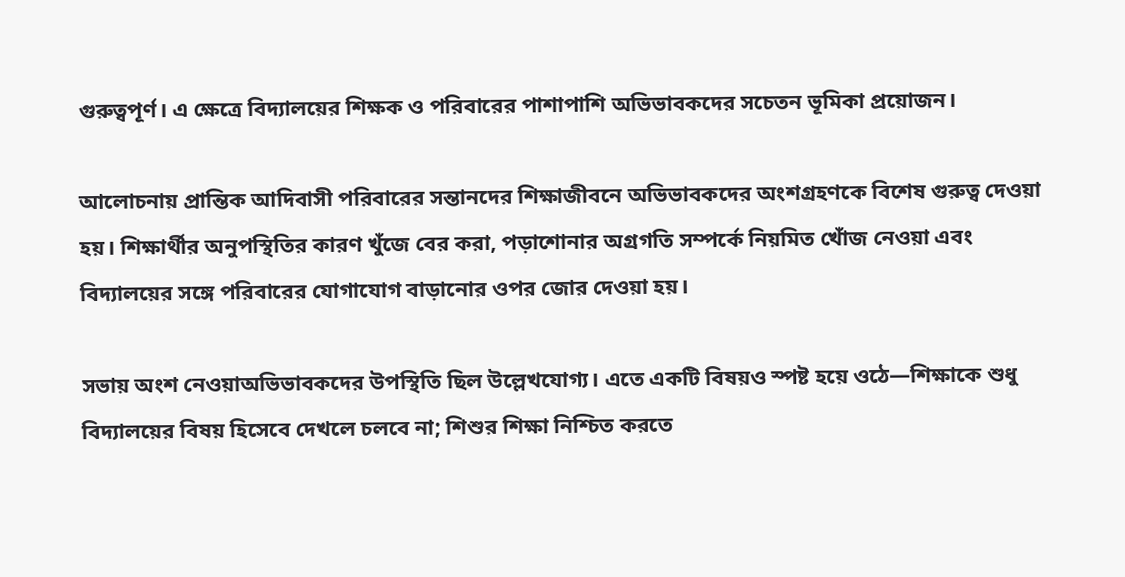গুরুত্বপূর্ণ। এ ক্ষেত্রে বিদ্যালয়ের শিক্ষক ও পরিবারের পাশাপাশি অভিভাবকদের সচেতন ভূমিকা প্রয়োজন।

আলোচনায় প্রান্তিক আদিবাসী পরিবারের সন্তানদের শিক্ষাজীবনে অভিভাবকদের অংশগ্রহণকে বিশেষ গুরুত্ব দেওয়া হয়। শিক্ষার্থীর অনুপস্থিতির কারণ খুঁজে বের করা, পড়াশোনার অগ্রগতি সম্পর্কে নিয়মিত খোঁজ নেওয়া এবং বিদ্যালয়ের সঙ্গে পরিবারের যোগাযোগ বাড়ানোর ওপর জোর দেওয়া হয়।

সভায় অংশ নেওয়াঅভিভাবকদের উপস্থিতি ছিল উল্লেখযোগ্য। এতে একটি বিষয়ও স্পষ্ট হয়ে ওঠে—শিক্ষাকে শুধু বিদ্যালয়ের বিষয় হিসেবে দেখলে চলবে না; শিশুর শিক্ষা নিশ্চিত করতে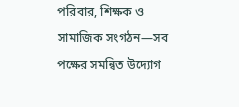পরিবার, শিক্ষক ও সামাজিক সংগঠন—সব পক্ষের সমন্বিত উদ্যোগ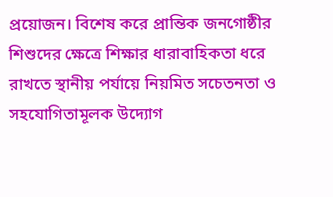প্রয়োজন। বিশেষ করে প্রান্তিক জনগোষ্ঠীর শিশুদের ক্ষেত্রে শিক্ষার ধারাবাহিকতা ধরে রাখতে স্থানীয় পর্যায়ে নিয়মিত সচেতনতা ও সহযোগিতামূলক উদ্যোগ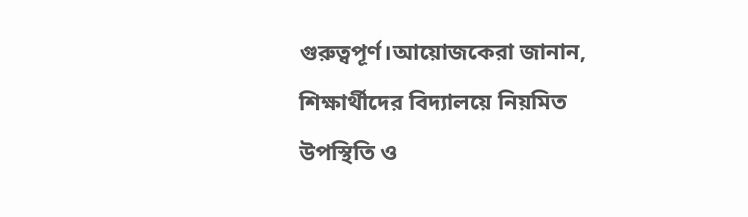গুরুত্বপূর্ণ।আয়োজকেরা জানান, শিক্ষার্থীদের বিদ্যালয়ে নিয়মিত উপস্থিতি ও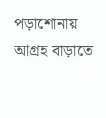পড়াশোনায় আগ্রহ বাড়াতে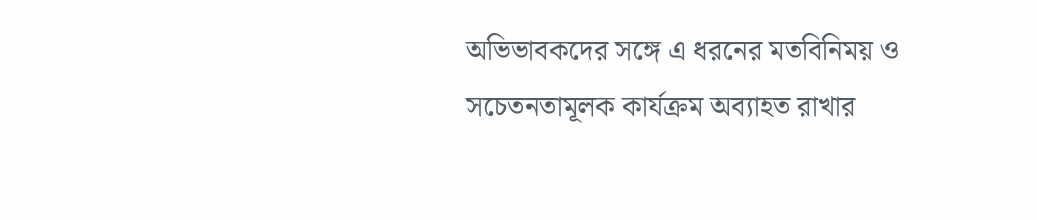অভিভাবকদের সঙ্গে এ ধরনের মতবিনিময় ও সচেতনতামূলক কার্যক্রম অব্যাহত রাখার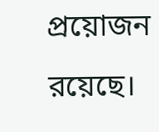প্রয়োজন রয়েছে।